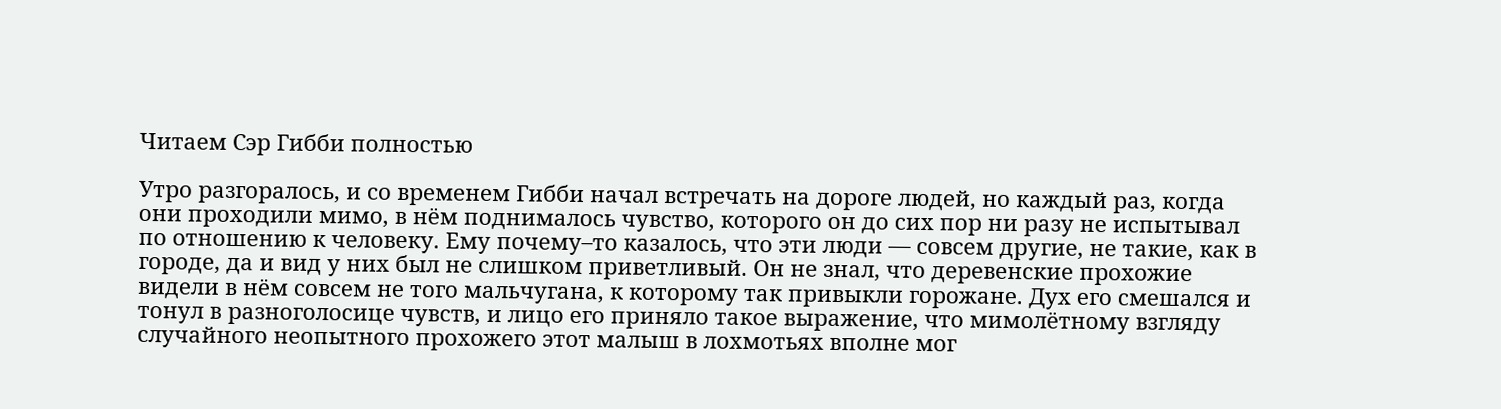Читаем Сэр Гибби полностью

Утро разгоралось, и со временем Гибби начал встречать на дороге людей, но каждый раз, когда они проходили мимо, в нём поднималось чувство, которого он до сих пор ни разу не испытывал по отношению к человеку. Ему почему–то казалось, что эти люди — совсем другие, не такие, как в городе, да и вид у них был не слишком приветливый. Он не знал, что деревенские прохожие видели в нём совсем не того мальчугана, к которому так привыкли горожане. Дух его смешался и тонул в разноголосице чувств, и лицо его приняло такое выражение, что мимолётному взгляду случайного неопытного прохожего этот малыш в лохмотьях вполне мог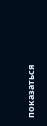показаться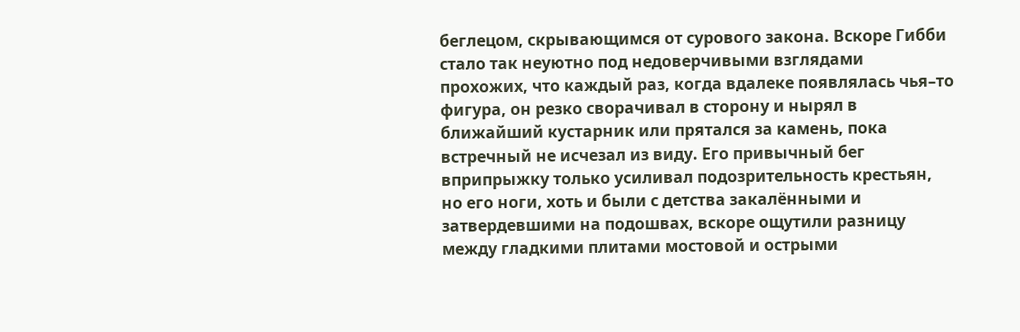беглецом, скрывающимся от сурового закона. Вскоре Гибби стало так неуютно под недоверчивыми взглядами прохожих, что каждый раз, когда вдалеке появлялась чья–то фигура, он резко сворачивал в сторону и нырял в ближайший кустарник или прятался за камень, пока встречный не исчезал из виду. Его привычный бег вприпрыжку только усиливал подозрительность крестьян, но его ноги, хоть и были с детства закалёнными и затвердевшими на подошвах, вскоре ощутили разницу между гладкими плитами мостовой и острыми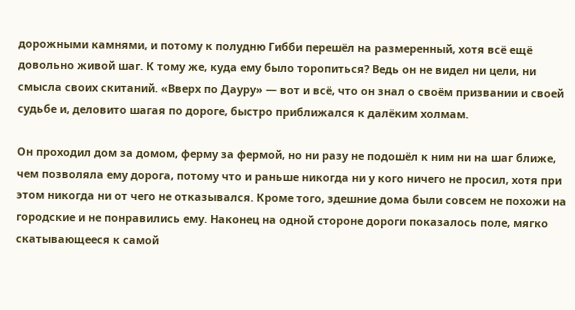дорожными камнями, и потому к полудню Гибби перешёл на размеренный, хотя всё ещё довольно живой шаг. К тому же, куда ему было торопиться? Ведь он не видел ни цели, ни смысла своих скитаний. «Вверх по Дауру» — вот и всё, что он знал о своём призвании и своей судьбе и, деловито шагая по дороге, быстро приближался к далёким холмам.

Он проходил дом за домом, ферму за фермой, но ни разу не подошёл к ним ни на шаг ближе, чем позволяла ему дорога, потому что и раньше никогда ни у кого ничего не просил, хотя при этом никогда ни от чего не отказывался. Кроме того, здешние дома были совсем не похожи на городские и не понравились ему. Наконец на одной стороне дороги показалось поле, мягко скатывающееся к самой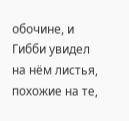обочине, и Гибби увидел на нём листья, похожие на те,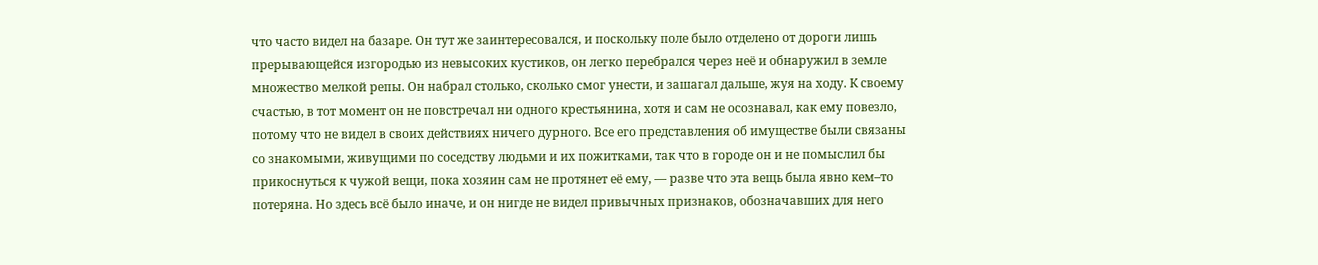что часто видел на базаре. Он тут же заинтересовался, и поскольку поле было отделено от дороги лишь прерывающейся изгородью из невысоких кустиков, он легко перебрался через неё и обнаружил в земле множество мелкой репы. Он набрал столько, сколько смог унести, и зашагал дальше, жуя на ходу. К своему счастью, в тот момент он не повстречал ни одного крестьянина, хотя и сам не осознавал, как ему повезло, потому что не видел в своих действиях ничего дурного. Все его представления об имуществе были связаны со знакомыми, живущими по соседству людьми и их пожитками, так что в городе он и не помыслил бы прикоснуться к чужой вещи, пока хозяин сам не протянет её ему, — разве что эта вещь была явно кем–то потеряна. Но здесь всё было иначе, и он нигде не видел привычных признаков, обозначавших для него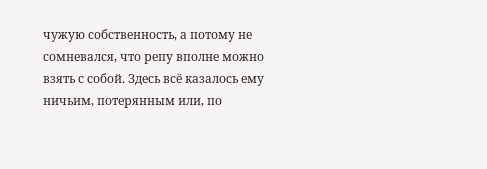чужую собственность, а потому не сомневался, что репу вполне можно взять с собой. Здесь всё казалось ему ничьим, потерянным или, по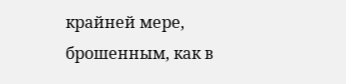крайней мере, брошенным, как в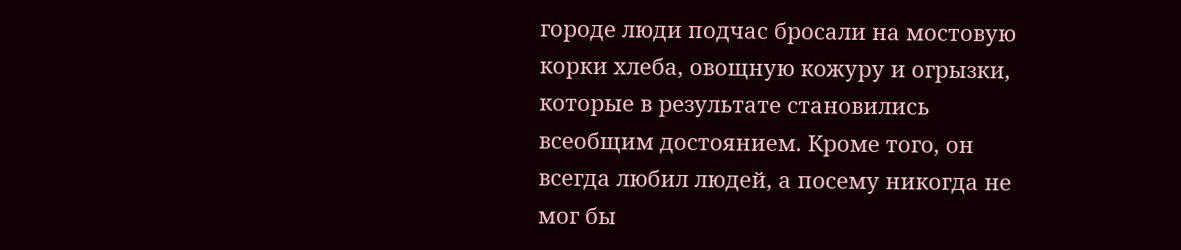городе люди подчас бросали на мостовую корки хлеба, овощную кожуру и огрызки, которые в результате становились всеобщим достоянием. Кроме того, он всегда любил людей, а посему никогда не мог бы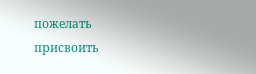пожелать присвоить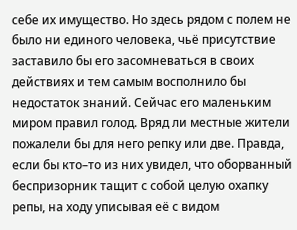себе их имущество. Но здесь рядом с полем не было ни единого человека, чьё присутствие заставило бы его засомневаться в своих действиях и тем самым восполнило бы недостаток знаний. Сейчас его маленьким миром правил голод. Вряд ли местные жители пожалели бы для него репку или две. Правда, если бы кто–то из них увидел, что оборванный беспризорник тащит с собой целую охапку репы, на ходу уписывая её с видом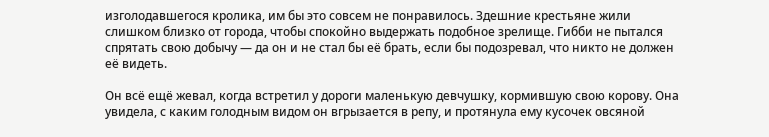изголодавшегося кролика, им бы это совсем не понравилось. Здешние крестьяне жили слишком близко от города, чтобы спокойно выдержать подобное зрелище. Гибби не пытался спрятать свою добычу — да он и не стал бы её брать, если бы подозревал, что никто не должен её видеть.

Он всё ещё жевал, когда встретил у дороги маленькую девчушку, кормившую свою корову. Она увидела, с каким голодным видом он вгрызается в репу, и протянула ему кусочек овсяной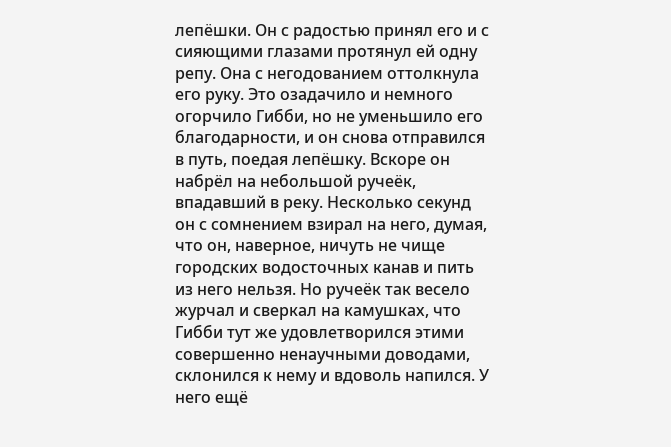лепёшки. Он с радостью принял его и с сияющими глазами протянул ей одну репу. Она с негодованием оттолкнула его руку. Это озадачило и немного огорчило Гибби, но не уменьшило его благодарности, и он снова отправился в путь, поедая лепёшку. Вскоре он набрёл на небольшой ручеёк, впадавший в реку. Несколько секунд он с сомнением взирал на него, думая, что он, наверное, ничуть не чище городских водосточных канав и пить из него нельзя. Но ручеёк так весело журчал и сверкал на камушках, что Гибби тут же удовлетворился этими совершенно ненаучными доводами, склонился к нему и вдоволь напился. У него ещё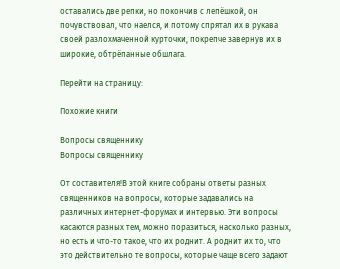оставались две репки, но покончив с лепёшкой, он почувствовал, что наелся, и потому спрятал их в рукава своей разлохмаченной курточки, покрепче завернув их в широкие, обтрёпанные обшлага.

Перейти на страницу:

Похожие книги

Вопросы священнику
Вопросы священнику

От составителя!В этой книге собраны ответы разных священников на вопросы, которые задавались на различных интернет-форумах и интервью. Эти вопросы касаются разных тем, можно поразиться, насколько разных, но есть и что-то такое, что их роднит. А роднит их то, что это действительно те вопросы, которые чаще всего задают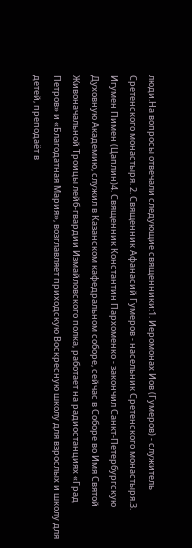люди.На вопросы отвечали следующие священники:1. Иеромонах Иов (Гумеров) - служитель Сретенского монастыря. 2. Священник Афанасий Гумеров - насельник Сретенского монастыря.3. Игумен Пимен (Цаплин)4. Священник Константин Пархоменко - закончил Санкт-Петербургскую Духовную Академию, служил в Казанском кафедральном соборе, сейчас в Соборе во Имя Святой Живоначальной Троицы лейб-гвардии Измайловского полка, работает на радиостанциях «Град Петров» и «Благодатная Мария», возглавляет приходскую Воскресную школу для взрослых и школу для детей, преподаёт в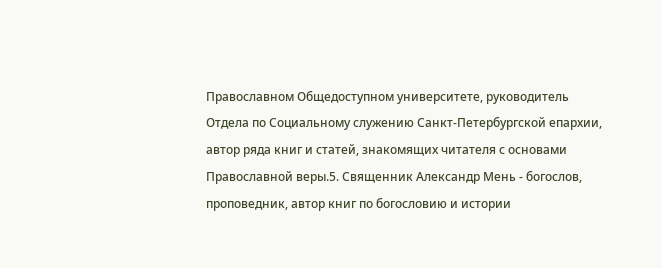Православном Общедоступном университете, руководитель Отдела по Социальному служению Санкт-Петербургской епархии, автор ряда книг и статей, знакомящих читателя с основами Православной веры.5. Священник Александр Мень - богослов, проповедник, автор книг по богословию и истории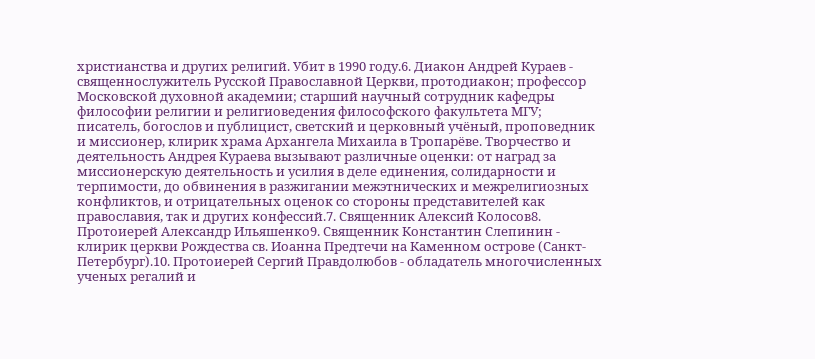христианства и других религий. Убит в 1990 году.6. Диакон Андрей Кураев - священнослужитель Русской Православной Церкви, протодиакон; профессор Московской духовной академии; старший научный сотрудник кафедры философии религии и религиоведения философского факультета МГУ; писатель, богослов и публицист, светский и церковный учёный, проповедник и миссионер, клирик храма Архангела Михаила в Тропарёве. Творчество и деятельность Андрея Кураева вызывают различные оценки: от наград за миссионерскую деятельность и усилия в деле единения, солидарности и терпимости, до обвинения в разжигании межэтнических и межрелигиозных конфликтов, и отрицательных оценок со стороны представителей как православия, так и других конфессий.7. Священник Алексий Колосов8. Протоиерей Александр Ильяшенко9. Священник Константин Слепинин - клирик церкви Рождества св. Иоанна Предтечи на Каменном острове (Санкт-Петербург).10. Протоиерей Сергий Правдолюбов - обладатель многочисленных ученых регалий и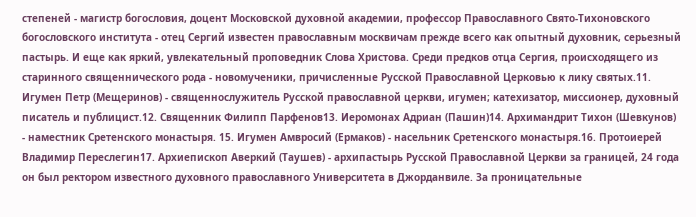степеней - магистр богословия, доцент Московской духовной академии, профессор Православного Свято-Тихоновского богословского института - отец Сергий известен православным москвичам прежде всего как опытный духовник, серьезный пастырь. И еще как яркий, увлекательный проповедник Слова Христова. Среди предков отца Сергия, происходящего из старинного священнического рода - новомученики, причисленные Русской Православной Церковью к лику святых.11. Игумен Петр (Мещеринов) - священнослужитель Русской православной церкви, игумен; катехизатор, миссионер, духовный писатель и публицист.12. Священник Филипп Парфенов13. Иеромонах Адриан (Пашин)14. Архимандрит Тихон (Шевкунов) - наместник Сретенского монастыря. 15. Игумен Амвросий (Ермаков) - насельник Сретенского монастыря.16. Протоиерей Владимир Переслегин17. Архиепископ Аверкий (Таушев) - архипастырь Русской Православной Церкви за границей, 24 года он был ректором известного духовного православного Университета в Джорданвиле. За проницательные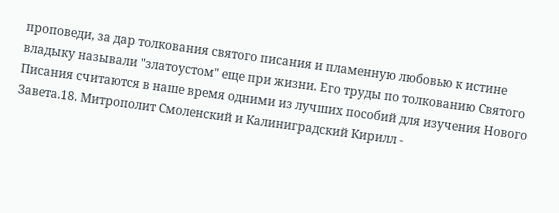проповеди, за дар толкования святого писания и пламенную любовью к истине владыку называли "златоустом" еще при жизни. Его труды по толкованию Святого Писания считаются в наше время одними из лучших пособий для изучения Нового Завета.18. Митрополит Смоленский и Калиниградский Кирилл -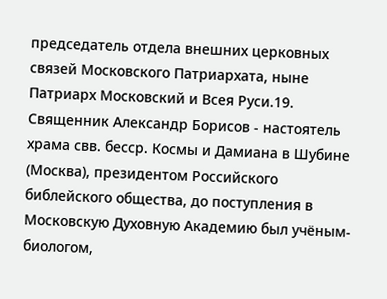председатель отдела внешних церковных связей Московского Патриархата, ныне Патриарх Московский и Всея Руси.19. Священник Александр Борисов - настоятель храма свв. бесср. Космы и Дамиана в Шубине (Москва), президентом Российского библейского общества, до поступления в Московскую Духовную Академию был учёным-биологом,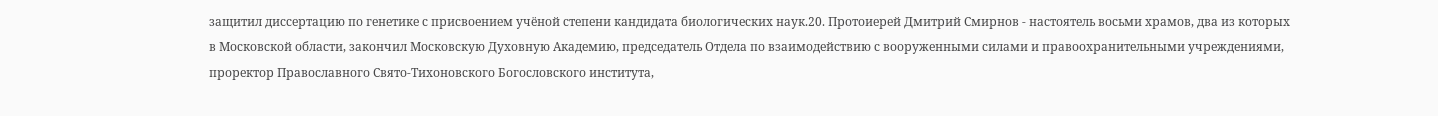защитил диссертацию по генетике с присвоением учёной степени кандидата биологических наук.20. Протоиерей Дмитрий Смирнов - настоятель восьми храмов, два из которых в Московской области, закончил Московскую Духовную Академию, председатель Отдела по взаимодействию с вооруженными силами и правоохранительными учреждениями, проректор Православного Свято-Тихоновского Богословского института,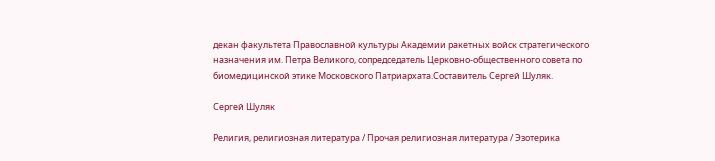декан факультета Православной культуры Академии ракетных войск стратегического назначения им. Петра Великого, сопредседатель Церковно-общественного совета по биомедицинской этике Московского Патриархата.Составитель Сергей Шуляк.

Сергей Шуляк

Религия, религиозная литература / Прочая религиозная литература / Эзотерика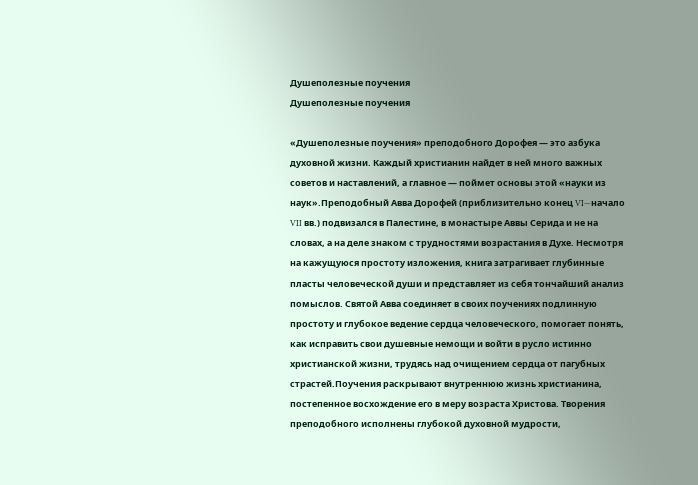Душеполезные поучения
Душеполезные поучения

«Душеполезные поучения» преподобного Дорофея — это азбука духовной жизни. Каждый христианин найдет в ней много важных советов и наставлений, а главное — поймет основы этой «науки из наук».Преподобный Авва Дорофей (приблизительно конец VI—начало VII вв.) подвизался в Палестине, в монастыре Аввы Серида и не на словах, а на деле знаком с трудностями возрастания в Духе. Несмотря на кажущуюся простоту изложения, книга затрагивает глубинные пласты человеческой души и представляет из себя тончайший анализ помыслов. Святой Авва соединяет в своих поучениях подлинную простоту и глубокое ведение сердца человеческого, помогает понять, как исправить свои душевные немощи и войти в русло истинно христианской жизни, трудясь над очищением сердца от пагубных страстей.Поучения раскрывают внутреннюю жизнь христианина, постепенное восхождение его в меру возраста Христова. Творения преподобного исполнены глубокой духовной мудрости,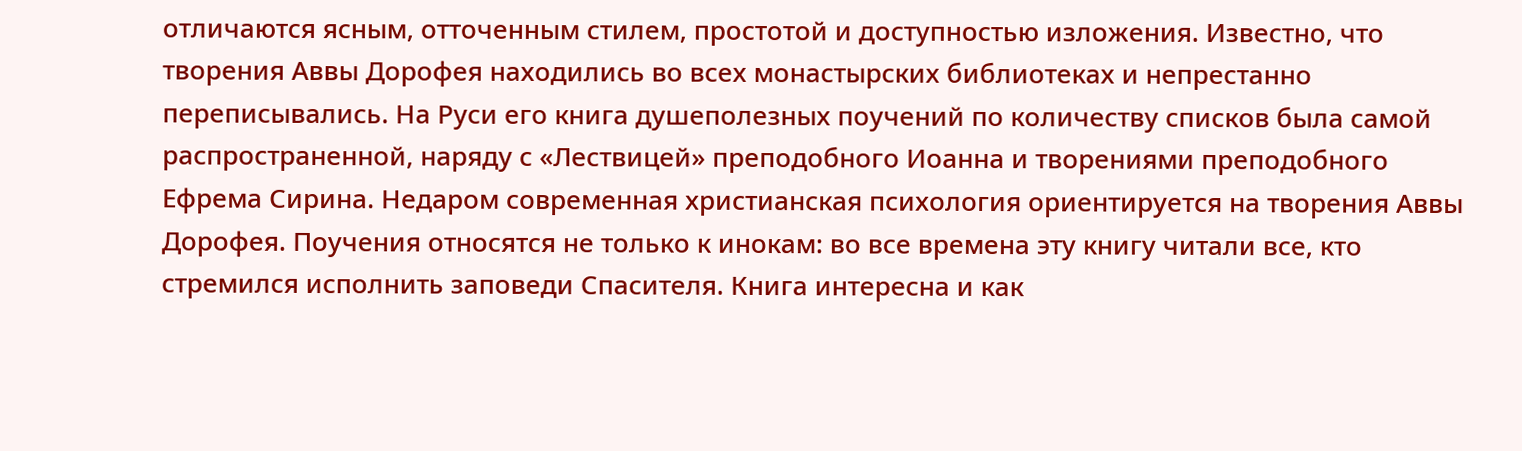отличаются ясным, отточенным стилем, простотой и доступностью изложения. Известно, что творения Аввы Дорофея находились во всех монастырских библиотеках и непрестанно переписывались. На Руси его книга душеполезных поучений по количеству списков была самой распространенной, наряду с «Лествицей» преподобного Иоанна и творениями преподобного Ефрема Сирина. Недаром современная христианская психология ориентируется на творения Аввы Дорофея. Поучения относятся не только к инокам: во все времена эту книгу читали все, кто стремился исполнить заповеди Спасителя. Книга интересна и как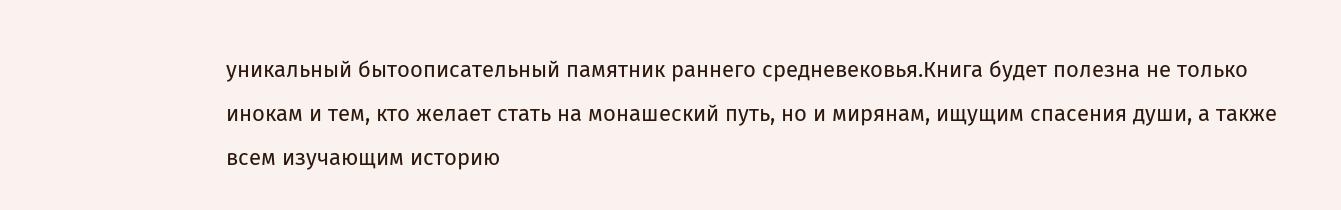уникальный бытоописательный памятник раннего средневековья.Книга будет полезна не только инокам и тем, кто желает стать на монашеский путь, но и мирянам, ищущим спасения души, а также всем изучающим историю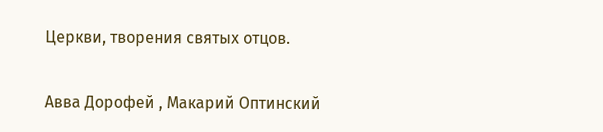Церкви, творения святых отцов.

Авва Дорофей , Макарий Оптинский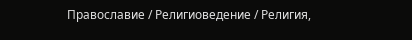Православие / Религиоведение / Религия,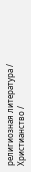религиозная литература / Христианство /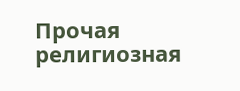Прочая религиозная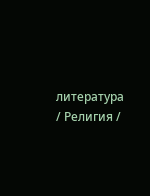литература / Религия /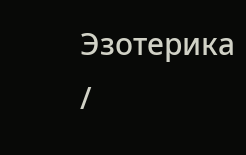Эзотерика /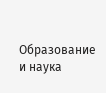Образование и наука